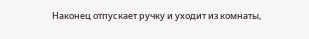Наконец отпускает ручку и уходит из комнаты,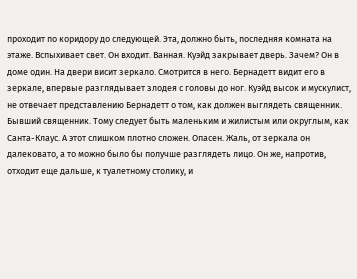проходит по коридору до следующей. Эта, должно быть, последняя комната на этаже. Вспыхивает свет. Он входит. Ванная. Куэйд закрывает дверь. Зачем? Он в доме один. На двери висит зеркало. Смотрится в него. Бернадетт видит его в зеркале, впервые разглядывает злодея с головы до ног. Куэйд высок и мускулист, не отвечает представлению Бернадетт о том, как должен выглядеть священник. Бывший священник. Тому следует быть маленьким и жилистым или округлым, как Санта-Клаус. А этот слишком плотно сложен. Опасен. Жаль, от зеркала он далековато, а то можно было бы получше разглядеть лицо. Он же, напротив, отходит еще дальше, к туалетному столику, и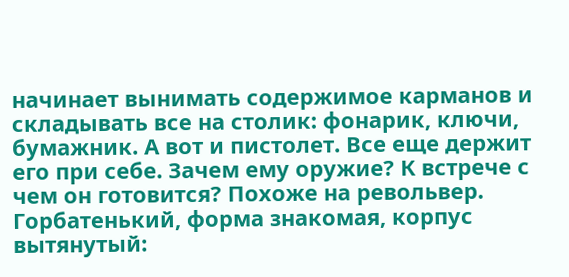начинает вынимать содержимое карманов и складывать все на столик: фонарик, ключи, бумажник. А вот и пистолет. Все еще держит его при себе. Зачем ему оружие? К встрече с чем он готовится? Похоже на револьвер. Горбатенький, форма знакомая, корпус вытянутый: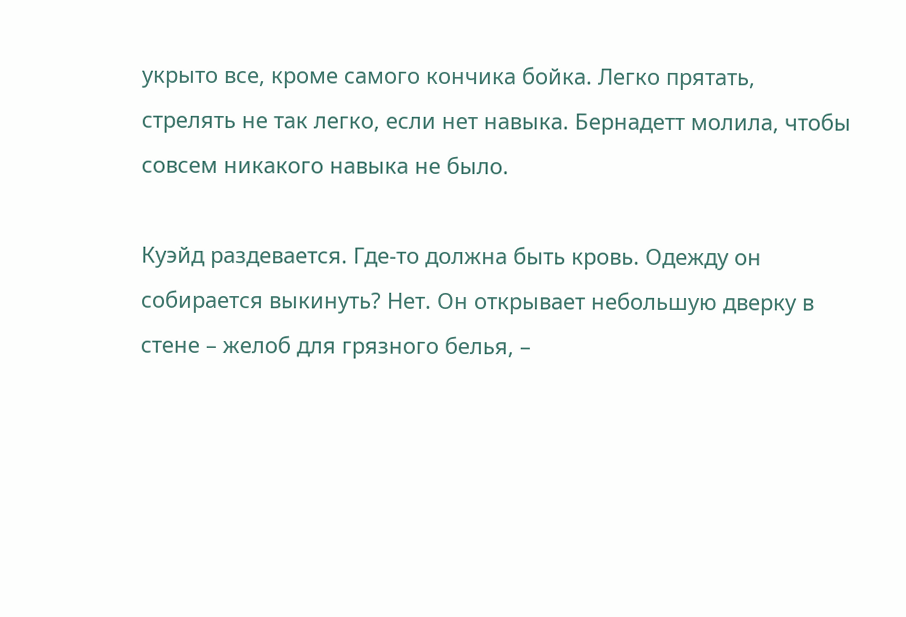укрыто все, кроме самого кончика бойка. Легко прятать, стрелять не так легко, если нет навыка. Бернадетт молила, чтобы совсем никакого навыка не было.

Куэйд раздевается. Где-то должна быть кровь. Одежду он собирается выкинуть? Нет. Он открывает небольшую дверку в стене – желоб для грязного белья, –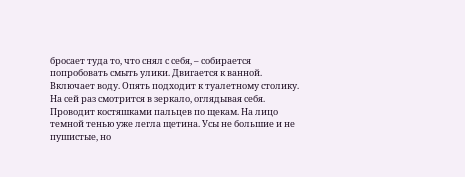бросает туда то, что снял с себя, – собирается попробовать смыть улики. Двигается к ванной. Включает воду. Опять подходит к туалетному столику. На сей раз смотрится в зеркало, оглядывая себя. Проводит костяшками пальцев по щекам. На лицо темной тенью уже легла щетина. Усы не большие и не пушистые, но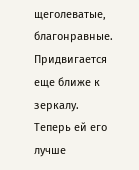щеголеватые, благонравные. Придвигается еще ближе к зеркалу. Теперь ей его лучше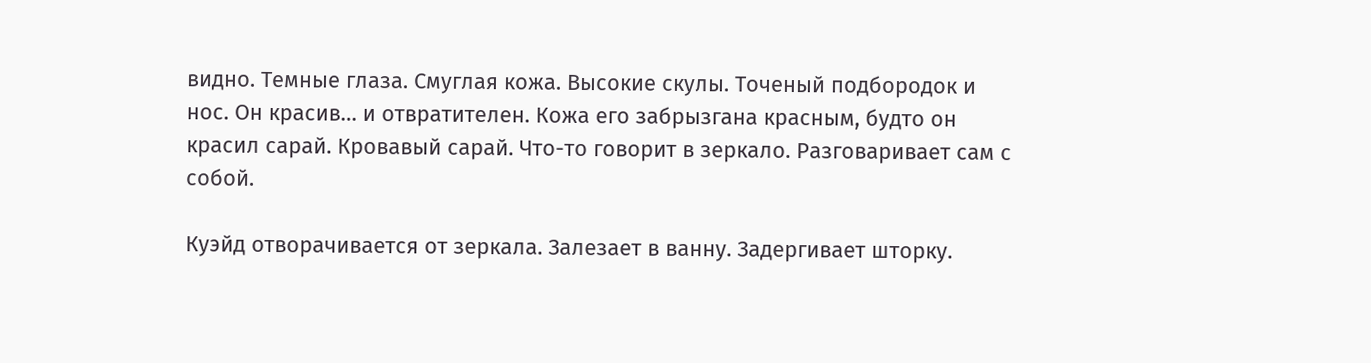видно. Темные глаза. Смуглая кожа. Высокие скулы. Точеный подбородок и нос. Он красив… и отвратителен. Кожа его забрызгана красным, будто он красил сарай. Кровавый сарай. Что-то говорит в зеркало. Разговаривает сам с собой.

Куэйд отворачивается от зеркала. Залезает в ванну. Задергивает шторку.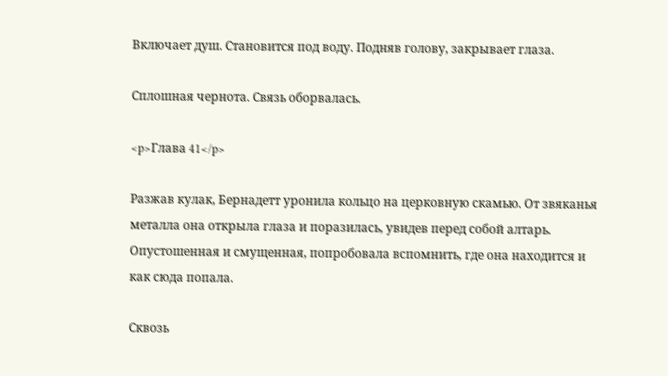Включает душ. Становится под воду. Подняв голову, закрывает глаза.

Сплошная чернота. Связь оборвалась.

<p>Глава 41</p>

Разжав кулак, Бернадетт уронила кольцо на церковную скамью. От звяканья металла она открыла глаза и поразилась, увидев перед собой алтарь. Опустошенная и смущенная, попробовала вспомнить, где она находится и как сюда попала.

Сквозь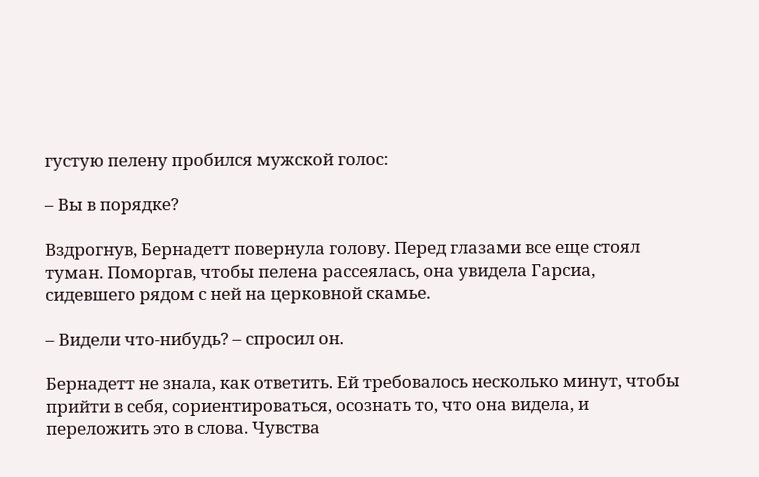густую пелену пробился мужской голос:

– Вы в порядке?

Вздрогнув, Бернадетт повернула голову. Перед глазами все еще стоял туман. Поморгав, чтобы пелена рассеялась, она увидела Гарсиа, сидевшего рядом с ней на церковной скамье.

– Видели что-нибудь? – спросил он.

Бернадетт не знала, как ответить. Ей требовалось несколько минут, чтобы прийти в себя, сориентироваться, осознать то, что она видела, и переложить это в слова. Чувства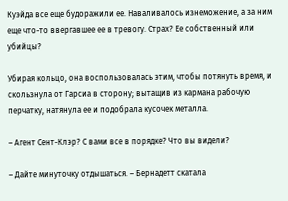Куэйда все еще будоражили ее. Наваливалось изнеможение, а за ним еще что-то ввергавшее ее в тревогу. Страх? Ее собственный или убийцы?

Убирая кольцо, она воспользовалась этим, чтобы потянуть время, и скользнула от Гарсиа в сторону; вытащив из кармана рабочую перчатку, натянула ее и подобрала кусочек металла.

– Агент Сент-Клэр? С вами все в порядке? Что вы видели?

– Дайте минуточку отдышаться. – Бернадетт скатала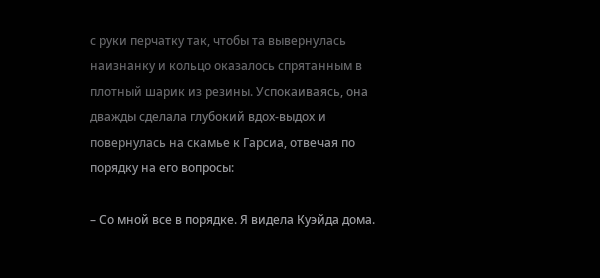с руки перчатку так, чтобы та вывернулась наизнанку и кольцо оказалось спрятанным в плотный шарик из резины. Успокаиваясь, она дважды сделала глубокий вдох-выдох и повернулась на скамье к Гарсиа, отвечая по порядку на его вопросы:

– Со мной все в порядке. Я видела Куэйда дома.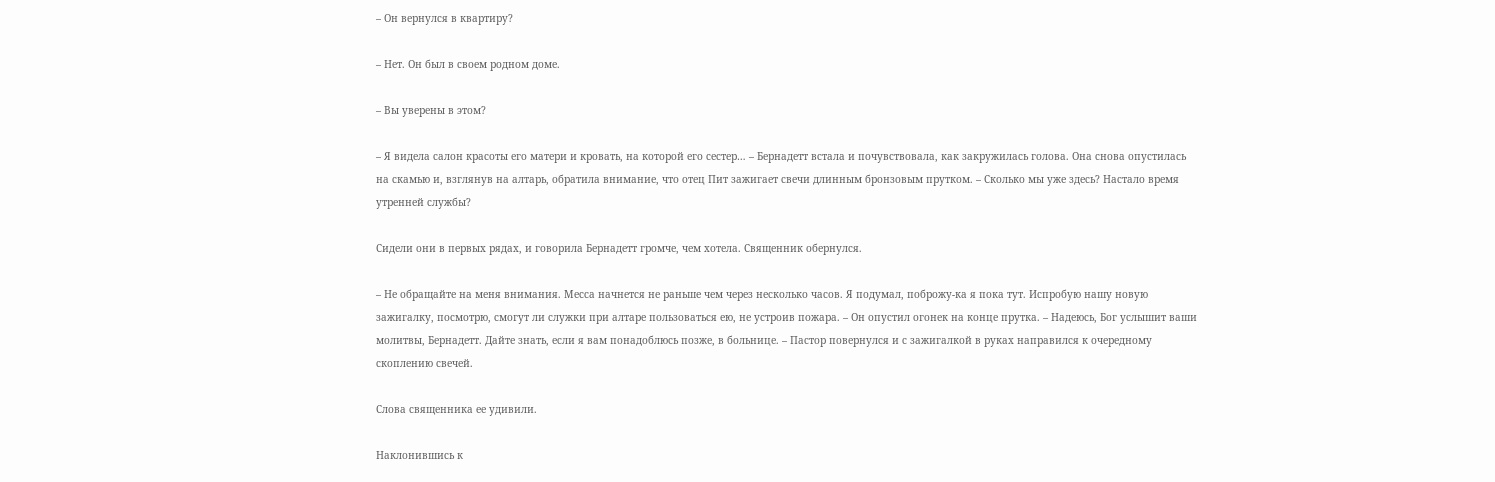– Он вернулся в квартиру?

– Нет. Он был в своем родном доме.

– Вы уверены в этом?

– Я видела салон красоты его матери и кровать, на которой его сестер… – Бернадетт встала и почувствовала, как закружилась голова. Она снова опустилась на скамью и, взглянув на алтарь, обратила внимание, что отец Пит зажигает свечи длинным бронзовым прутком. – Сколько мы уже здесь? Настало время утренней службы?

Сидели они в первых рядах, и говорила Бернадетт громче, чем хотела. Священник обернулся.

– Не обращайте на меня внимания. Месса начнется не раньше чем через несколько часов. Я подумал, поброжу-ка я пока тут. Испробую нашу новую зажигалку, посмотрю, смогут ли служки при алтаре пользоваться ею, не устроив пожара. – Он опустил огонек на конце прутка. – Надеюсь, Бог услышит ваши молитвы, Бернадетт. Дайте знать, если я вам понадоблюсь позже, в больнице. – Пастор повернулся и с зажигалкой в руках направился к очередному скоплению свечей.

Слова священника ее удивили.

Наклонившись к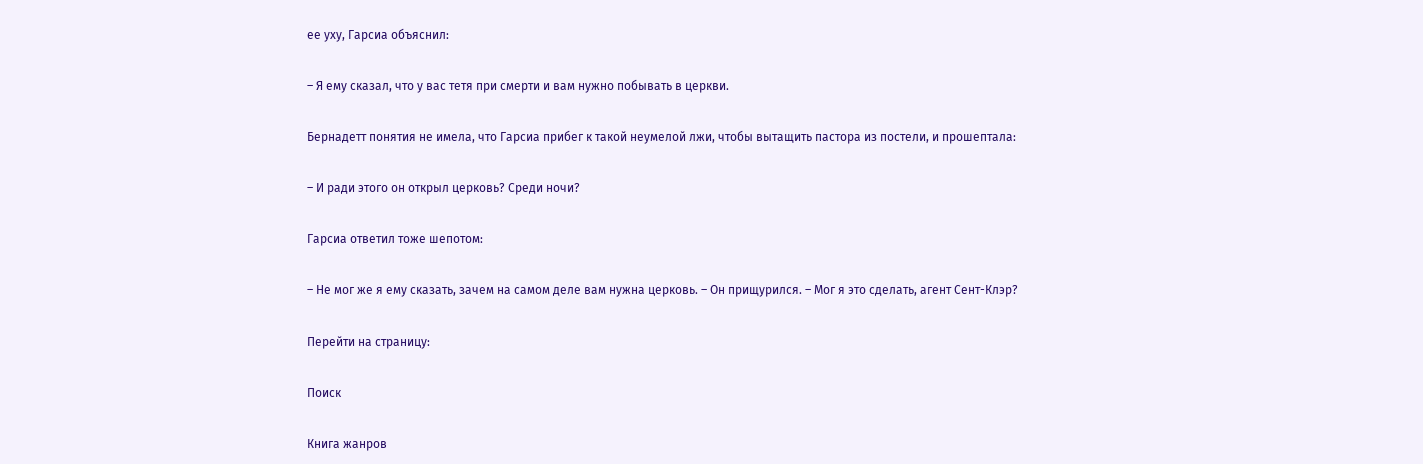ее уху, Гарсиа объяснил:

– Я ему сказал, что у вас тетя при смерти и вам нужно побывать в церкви.

Бернадетт понятия не имела, что Гарсиа прибег к такой неумелой лжи, чтобы вытащить пастора из постели, и прошептала:

– И ради этого он открыл церковь? Среди ночи?

Гарсиа ответил тоже шепотом:

– Не мог же я ему сказать, зачем на самом деле вам нужна церковь. – Он прищурился. – Мог я это сделать, агент Сент-Клэр?

Перейти на страницу:

Поиск

Книга жанров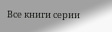Все книги серии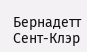Бернадетт Сент-Клэр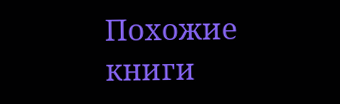Похожие книги